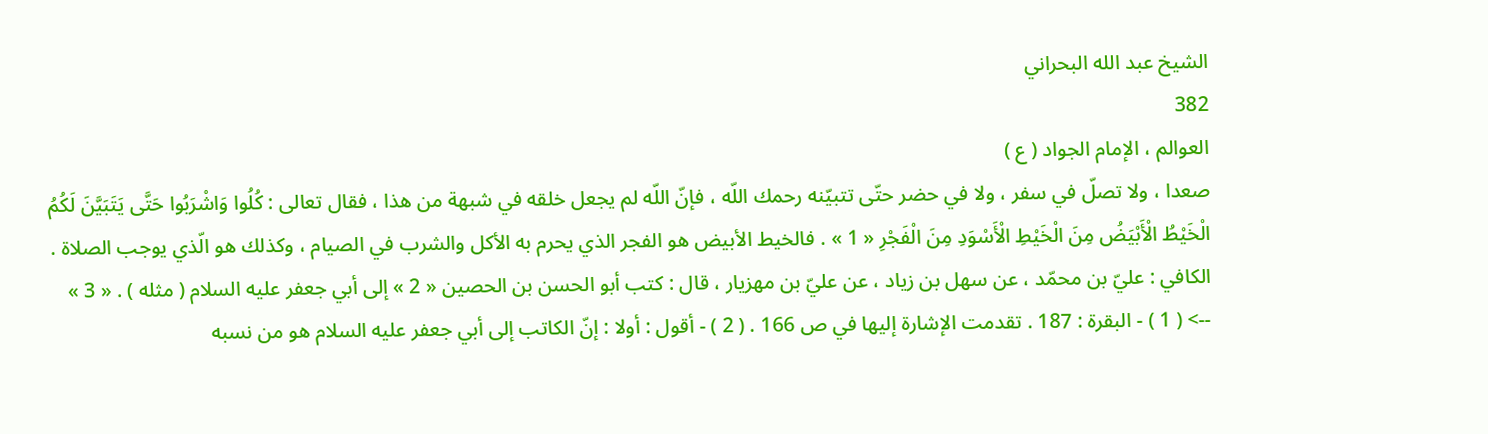الشيخ عبد الله البحراني
382
العوالم ، الإمام الجواد ( ع )
صعدا ، ولا تصلّ في سفر ، ولا في حضر حتّى تتبيّنه رحمك اللّه ، فإنّ اللّه لم يجعل خلقه في شبهة من هذا ، فقال تعالى : كُلُوا وَاشْرَبُوا حَتَّى يَتَبَيَّنَ لَكُمُ الْخَيْطُ الْأَبْيَضُ مِنَ الْخَيْطِ الْأَسْوَدِ مِنَ الْفَجْرِ « 1 » . فالخيط الأبيض هو الفجر الذي يحرم به الأكل والشرب في الصيام ، وكذلك هو الّذي يوجب الصلاة . الكافي : عليّ بن محمّد ، عن سهل بن زياد ، عن عليّ بن مهزيار ، قال : كتب أبو الحسن بن الحصين « 2 » إلى أبي جعفر عليه السلام ( مثله ) . « 3 »
--> ( 1 ) - البقرة : 187 . تقدمت الإشارة إليها في ص 166 . ( 2 ) - أقول : أولا : إنّ الكاتب إلى أبي جعفر عليه السلام هو من نسبه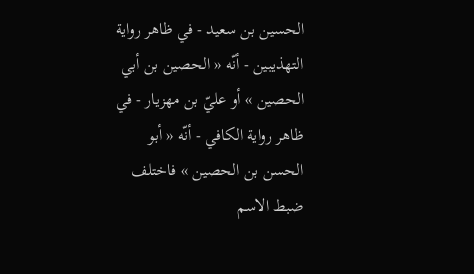الحسين بن سعيد - في ظاهر رواية التهذيبين - أنّه « الحصين بن أبي الحصين » أو عليّ بن مهزيار - في ظاهر رواية الكافي - أنّه « أبو الحسن بن الحصين » فاختلف ضبط الاسم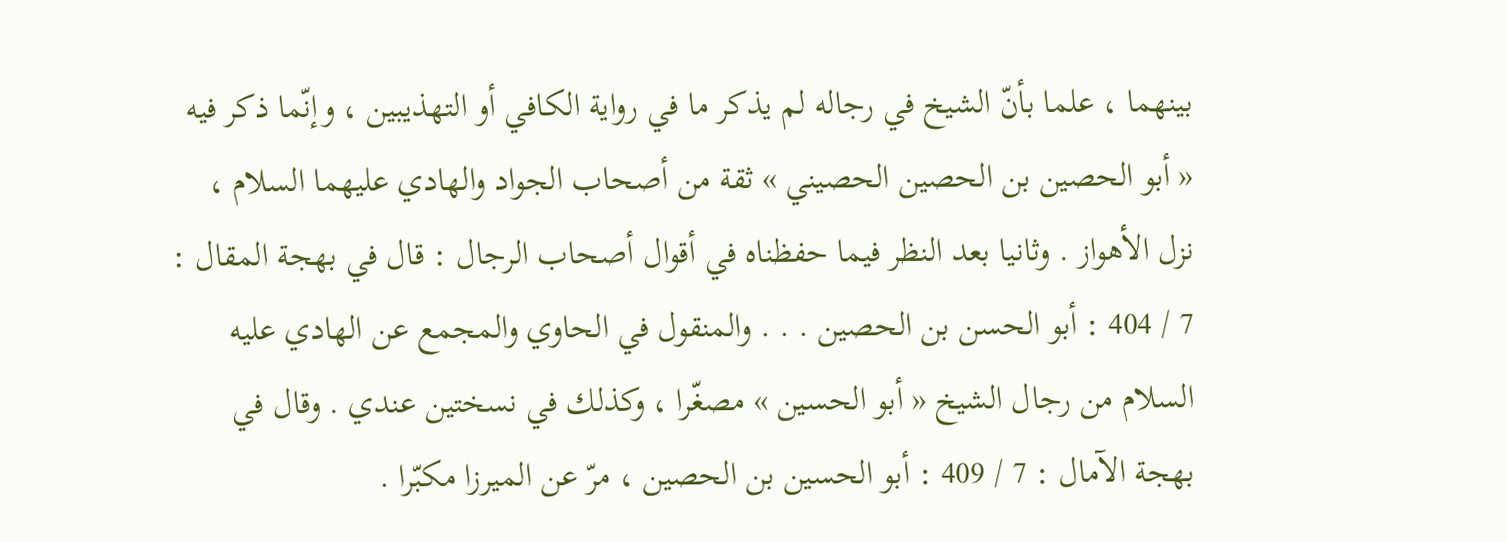بينهما ، علما بأنّ الشيخ في رجاله لم يذكر ما في رواية الكافي أو التهذيبين ، وإنّما ذكر فيه « أبو الحصين بن الحصين الحصيني » ثقة من أصحاب الجواد والهادي عليهما السلام ، نزل الأهواز . وثانيا بعد النظر فيما حفظناه في أقوال أصحاب الرجال : قال في بهجة المقال : 7 / 404 : أبو الحسن بن الحصين . . . والمنقول في الحاوي والمجمع عن الهادي عليه السلام من رجال الشيخ « أبو الحسين » مصغّرا ، وكذلك في نسختين عندي . وقال في بهجة الآمال : 7 / 409 : أبو الحسين بن الحصين ، مرّ عن الميرزا مكبّرا .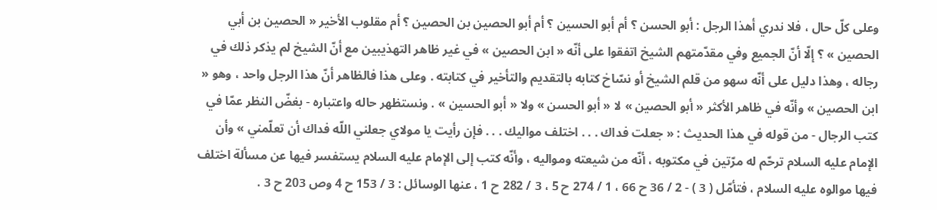وعلى كلّ حال ، فلا ندري أهذا الرجل : أبو الحسن ؟ أم أبو الحسين ؟ أم أبو الحصين بن الحصين ؟ أم مقلوب الأخير « الحصين بن أبي الحصين » ؟ إلّا أنّ الجميع وفي مقدّمتهم الشيخ اتفقوا على أنّه « ابن الحصين » في غير ظاهر التهذيبين مع أنّ الشيخ لم يذكر ذلك في رجاله ، وهذا دليل على أنّه سهو من قلم الشيخ أو نسّاخ كتابه بالتقديم والتأخير في كتابته . وعلى هذا فالظاهر أنّ هذا الرجل واحد ، وهو « ابن الحصين » وأنّه في ظاهر الأكثر « أبو الحصين » لا « أبو الحسن » ولا « أبو الحسين » . ونستظهر حاله واعتباره - بغضّ النظر عمّا في كتب الرجال - من قوله في هذا الحديث : « جعلت فداك . . . اختلف مواليك . . . فإن رأيت يا مولاي جعلني اللّه فداك أن تعلّمني » وأن الإمام عليه السلام ترحّم له مرّتين في مكتوبه ، أنّه من شيعته ومواليه ، وأنّه كتب إلى الإمام عليه السلام يستفسر فيها عن مسألة اختلف فيها موالوه عليه السلام ، فتأمّل ( 3 ) - 2 / 36 ح 66 ، 1 / 274 ح 5 ، 3 / 282 ح 1 ، عنها الوسائل : 3 / 153 ح 4 وص 203 ح 3 .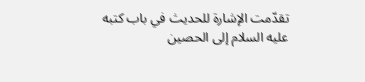تقدّمت الإشارة للحديث في باب كتبه عليه السلام إلى الحصين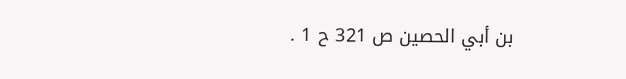بن أبي الحصين ص 321 ح 1 .